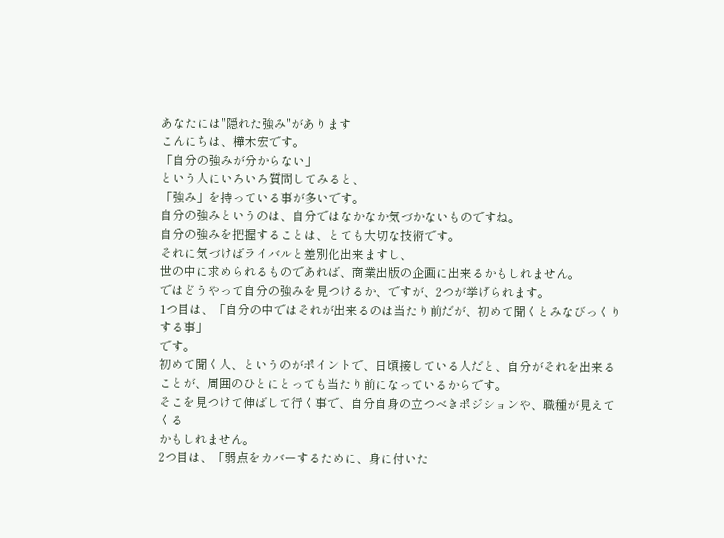あなたには"隠れた強み"があります
こんにちは、樺木宏です。
「自分の強みが分からない」
という人にいろいろ質問してみると、
「強み」を持っている事が多いです。
自分の強みというのは、自分ではなかなか気づかないものですね。
自分の強みを把握することは、とても大切な技術です。
それに気づけばライバルと差別化出来ますし、
世の中に求められるものであれば、商業出版の企画に出来るかもしれません。
ではどうやって自分の強みを見つけるか、ですが、2つが挙げられます。
1つ目は、「自分の中ではそれが出来るのは当たり前だが、初めて聞くとみなびっくりする事」
です。
初めて聞く人、というのがポイントで、日頃接している人だと、自分がそれを出来ることが、周囲のひとにとっても当たり前になっているからです。
そこを見つけて伸ばして行く事で、自分自身の立つべきポジションや、職種が見えてくる
かもしれません。
2つ目は、「弱点をカバーするために、身に付いた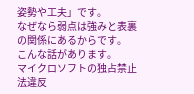姿勢や工夫」です。
なぜなら弱点は強みと表裏の関係にあるからです。
こんな話があります。
マイクロソフトの独占禁止法違反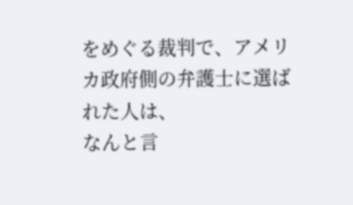をめぐる裁判で、アメリカ政府側の弁護士に選ばれた人は、
なんと言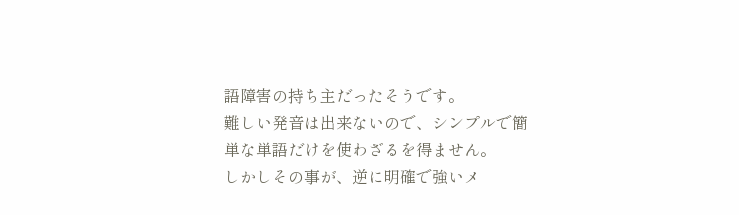語障害の持ち主だったそうです。
難しい発音は出来ないので、シンプルで簡単な単語だけを使わざるを得ません。
しかしその事が、逆に明確で強いメ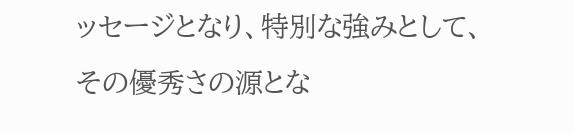ッセージとなり、特別な強みとして、
その優秀さの源とな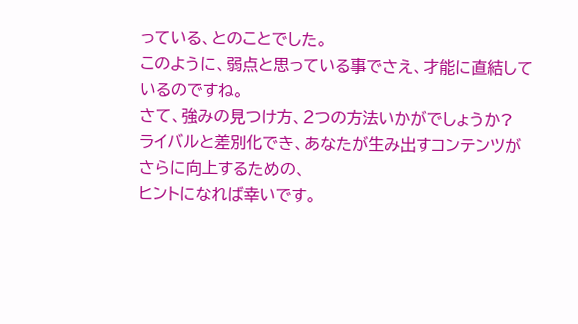っている、とのことでした。
このように、弱点と思っている事でさえ、才能に直結しているのですね。
さて、強みの見つけ方、2つの方法いかがでしょうか?
ライバルと差別化でき、あなたが生み出すコンテンツがさらに向上するための、
ヒントになれば幸いです。